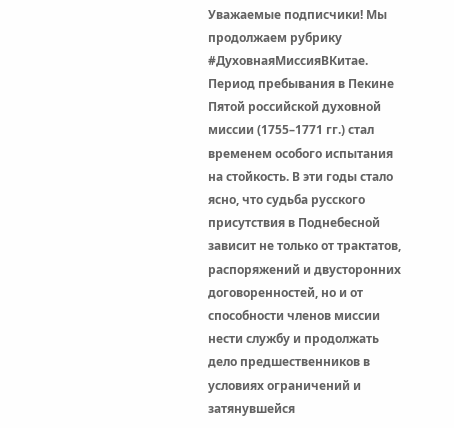Уважаемые подписчики! Мы продолжаем рубрику #ДуховнаяМиссияВКитае. Период пребывания в Пекине Пятой российской духовной миссии (1755–1771 гг.) стал временем особого испытания на стойкость. В эти годы стало ясно, что судьба русского присутствия в Поднебесной зависит не только от трактатов, распоряжений и двусторонних договоренностей, но и от способности членов миссии нести службу и продолжать дело предшественников в условиях ограничений и затянувшейся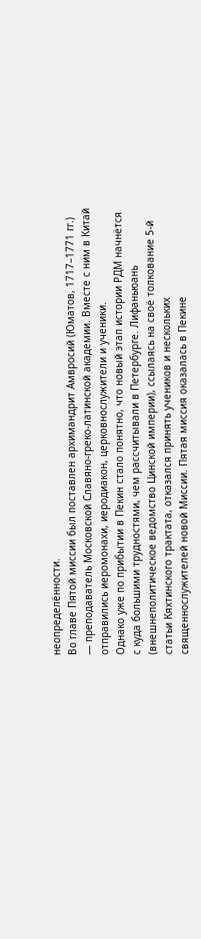неопределённости.
Во главе Пятой миссии был поставлен архимандрит Амвросий (Юматов, 1717–1771 гг.) — преподаватель Московской Славяно-греко-латинской академии. Вместе с ним в Китай отправились иеромонахи, иеродиакон, церковнослужители и ученики.
Однако уже по прибытии в Пекин стало понятно, что новый этап истории РДМ начнётся с куда большими трудностями, чем рассчитывали в Петербурге. Лифаньюань (внешнеполитическое ведомство Цинской империи), ссылаясь на своё толкование 5-й статьи Кяхтинского трактата, отказался принять учеников и нескольких священнослужителей новой Миссии. Пятая миссия оказалась в Пекине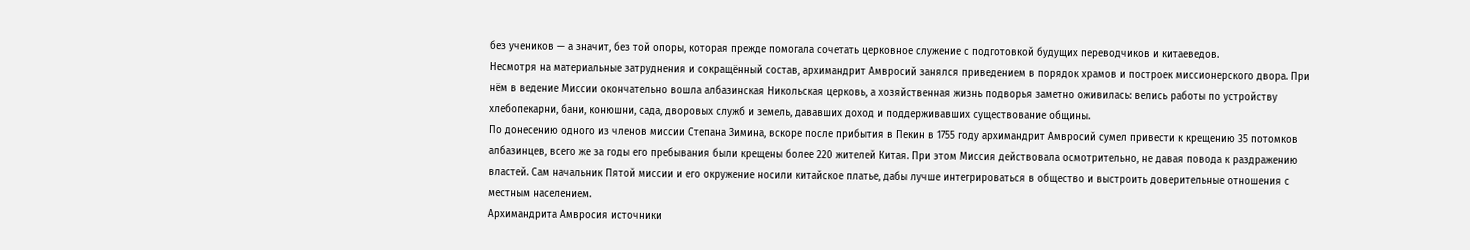без учеников — а значит, без той опоры, которая прежде помогала сочетать церковное служение с подготовкой будущих переводчиков и китаеведов.
Несмотря на материальные затруднения и сокращённый состав, архимандрит Амвросий занялся приведением в порядок храмов и построек миссионерского двора. При нём в ведение Миссии окончательно вошла албазинская Никольская церковь, а хозяйственная жизнь подворья заметно оживилась: велись работы по устройству хлебопекарни, бани, конюшни, сада, дворовых служб и земель, дававших доход и поддерживавших существование общины.
По донесению одного из членов миссии Степана Зимина, вскоре после прибытия в Пекин в 1755 году архимандрит Амвросий сумел привести к крещению 35 потомков албазинцев, всего же за годы его пребывания были крещены более 220 жителей Китая. При этом Миссия действовала осмотрительно, не давая повода к раздражению властей. Сам начальник Пятой миссии и его окружение носили китайское платье, дабы лучше интегрироваться в общество и выстроить доверительные отношения с местным населением.
Архимандрита Амвросия источники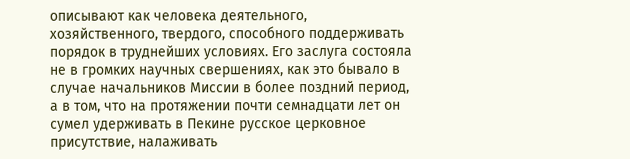описывают как человека деятельного, хозяйственного, твердого, способного поддерживать порядок в труднейших условиях. Его заслуга состояла не в громких научных свершениях, как это бывало в случае начальников Миссии в более поздний период, а в том, что на протяжении почти семнадцати лет он сумел удерживать в Пекине русское церковное присутствие, налаживать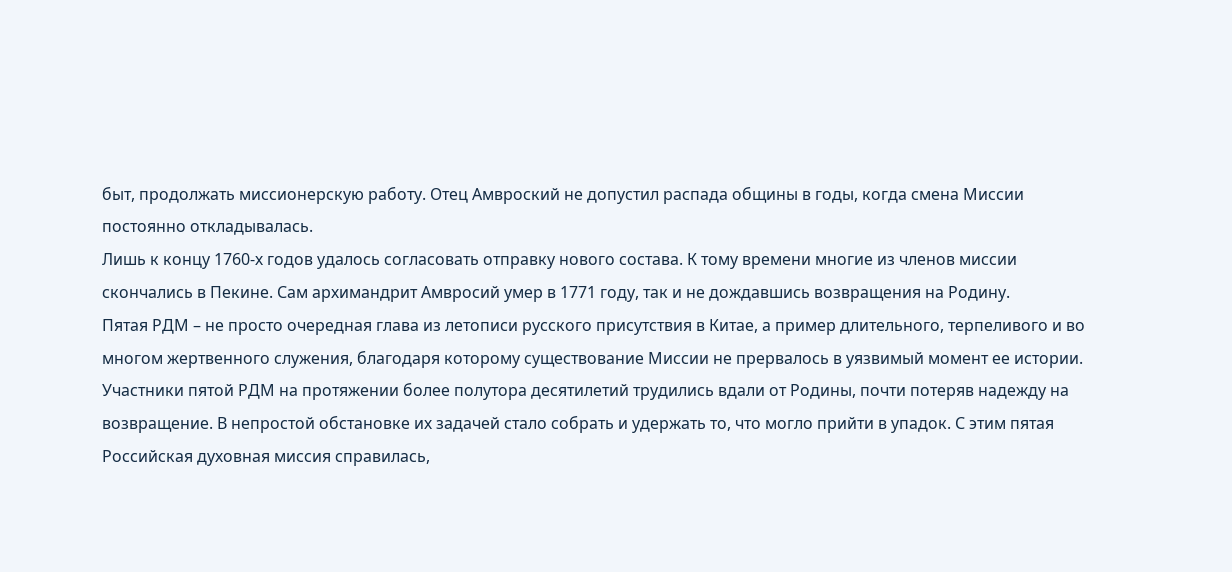быт, продолжать миссионерскую работу. Отец Амвроский не допустил распада общины в годы, когда смена Миссии постоянно откладывалась.
Лишь к концу 1760-х годов удалось согласовать отправку нового состава. К тому времени многие из членов миссии скончались в Пекине. Сам архимандрит Амвросий умер в 1771 году, так и не дождавшись возвращения на Родину.
Пятая РДМ – не просто очередная глава из летописи русского присутствия в Китае, а пример длительного, терпеливого и во многом жертвенного служения, благодаря которому существование Миссии не прервалось в уязвимый момент ее истории. Участники пятой РДМ на протяжении более полутора десятилетий трудились вдали от Родины, почти потеряв надежду на возвращение. В непростой обстановке их задачей стало собрать и удержать то, что могло прийти в упадок. С этим пятая Российская духовная миссия справилась,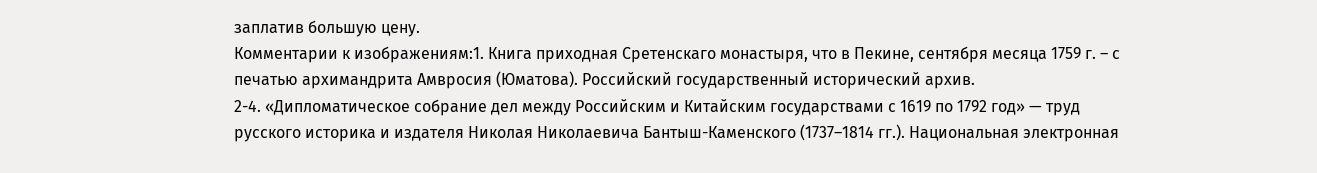заплатив большую цену.
Комментарии к изображениям:1. Книга приходная Сретенскаго монастыря, что в Пекине, сентября месяца 1759 г. – с печатью архимандрита Амвросия (Юматова). Российский государственный исторический архив.
2-4. «Дипломатическое собрание дел между Российским и Китайским государствами с 1619 по 1792 год» — труд русского историка и издателя Николая Николаевича Бантыш-Каменского (1737–1814 гг.). Национальная электронная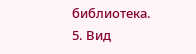библиотека.
5. Вид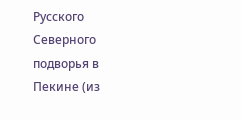Русского Северного подворья в Пекине (из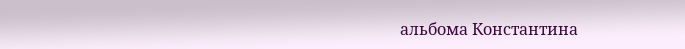альбома Константина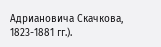Адриановича Скачкова, 1823-1881 гг.).